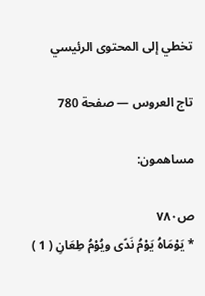تخطي إلى المحتوى الرئيسي

تاج العروس — صفحة 780

مساهمون:

ص٧٨٠
* يَوْمَاهُ يَوْمُ نَدًى ويُوْمُ طِعَانِ ( 1 )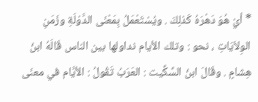* أيْ هُوَ دَهْرَهُ كَذلِكَ . ويُسْتَعْمَلُ بِمَعْنَى الدَّوْلَةِ وزَمَنِ الوِلاَيَاتِ ، نحو : وتلك الأيام نداولها بين الناس قَالَهُ ابنُ هِشامٍ . وقَالَ ابنُ السِّكِّيت : العَرَبُ تَقُولُ : الأيَّام في معنَى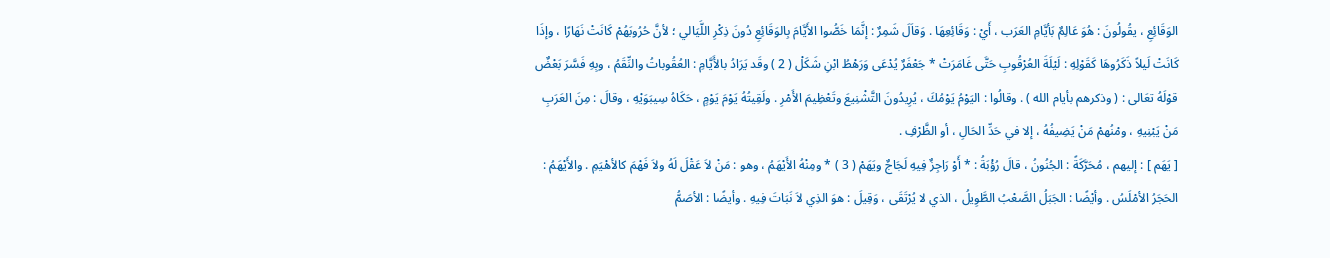الوَقَائِعِ ، يقُولُونَ : هُوَ عَالِمٌ بَأيَّامِ العَرَب ، أَيْ : وَقَائِعِهَا . وَقاَلَ شَمِرٌ : إنَّمَا خَصُّوا الأَيَّامَ بِالوَقَائِعِ دُونَ ذِكْرِ اللَّيَالي ؛ لأنَّ حُرُوبَهُمْ كَانَتْ نَهَارًا ، وإذَا كَانَتْ لَيلاً ذَكَرُوهَا كَقَوْلِهِ : لَيْلَةَ العُرْقُوبِ حَتَّى غَامَرَتْ * جَعْفَرٌ يُدْعَى وَرَهْطُ ابْنِ شَكَلْ ( 2 ) وقَد يَرَادُ بالأَيَّامِ : العُقُوباتُ والنِّقَمُ ، وبِهِ فَسَّرَ بَعْضٌ قوْلَهُ تعَالى : ( وذكرهم بأيام الله ) . وقالُوا : اليَوْمُ يَوْمُكَ ، يُرِيدُونَ التَّشْنِيعَ وتَعْظِيمَ الأَمْرِ . ولَقِيتُهُ يَوْمَ يَوْمٍ ، حَكَاهُ سِيبَوَيْهِ ، وقالَ : مِنَ العَرَبِ مَنْ يَبْنِيهِ ، ومْنُهمْ مَنْ يَضِيفُهُ ، إلا في حَدِّ الحَالِ ، أو الظَّرْفِ .
[ يَهَم ] : إليهم ، مُحَرَّكَةً : الجُنُونُ ، قالَ رُؤْبَةُ : * أَوْ رَاجِزٌ فِيهِ لَجَاجٌ ويَهَمْ ( 3 ) * ومِنْهُ الأَيْهَمُ ، وهو : مَنْ لاَ عَقْلَ لَهُ ولاَ فَهْمَ كالأهْيَمِ . والأَيْهَمُ : الحَجَرُ الأمْلَسُ . وأيْضًا : الجَبَلُ الصَّعْبُ الطَّوِيلُ ، الذي لا يُرْتَقَى ، وَقِيلَ : هوَ الذِي لاَ نَبَاتَ فِيهِ . وأيضًا : الأصَمُّ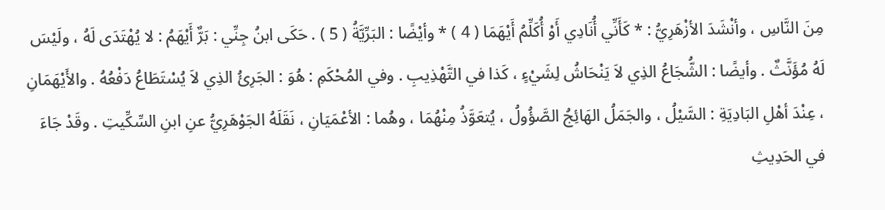مِنَ النَّاسِ ، وأنْشَدَ الأزْهَرِيُّ : * كَأَنِّي أُنَادِي أَوْ أُكَلِّمُ أَيْهَمَا ( 4 ) * وأيْضًا : البَرِّيَّةُ ( 5 ) . حَكَى ابنُ جِنِّي : بَرٌّ أَيْهَمُ : لا يُهْتَدَى لَهُ ، ولَيْسَ لَهُ مُؤَنَّثٌ . وأيضًا : الشُّجَاعُ الذِي لاَ يَنْحَاشُ لِشَيْءٍ ، كَذا في التَّهْذِيبِ . وفي المُحْكَمِ : هُوَ : الجَرِئُ الذِي لاَ يُسْتَطَاعُ دَفْعُهُ . والأَيْهَمَانِ ، عِنْدَ أهْلِ البَادِيَةِ : السَّيْلُ ، والجَمَلُ الهَائِجُ الصَّؤُولُ ، يُتعَوَّذُ مِنْهُمَا ، وهُما : الأعْمَيَانِ ، نَقَلَهُ الجَوْهَرِيُّ عنِ ابنِ السِّكِّيتِ . وقَدْ جَاءَ في الحَدِيثِ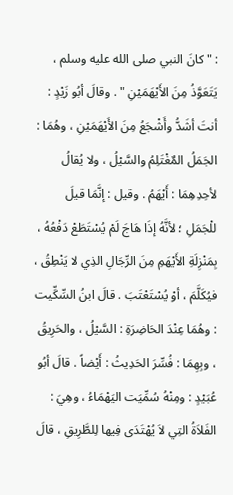: " كانَ النبي صلى الله عليه وسلم ، يَتَعَوَّذُ مِنَ الأَيْهَمَيْنِ " . وقالَ أبُو زَيْدٍ : أنتَ أشَدُّ وأَشْجَعُ مِنَ الأَيْهَمَيْنِ ، وهُمَا : الجَمَلُ المٌغْتَلِمُ والسَّيْلُ ، ولا يُقالُ لأحِدِهِمَا : أَيْهَمُ . وقيل : إنَّمَا قيلَ للْجَمَلِ ؛ لأنَّهُ إذَا هَاجَ لَمْ يُسْتَطَعْ دَفْعُهُ ، بِمَنْزِلَةِ الأَيْهَمِ مِنَ الرِّجَالِ الذِي لا يَنْطِقُ ، فيُكَلَّمَ ، أوْ يُسْتَعْتَبَ . قالَ ابنُ السِّكِّيت : وهُمَا عِنْدَ الحَاضِرَةِ : السَّيْلُ ، والحَرِيقُ ، وبِهِمَا : فُسِّرَ الحَدِيثُ : أَيْضاً . قالَ أبُو عُبَيْدٍ : ومِنْهُ سُمِّيَت اليَهْمَاءُ ، وهِيَ : الفَلاَةُ التِي لاَ يُهْتَدَى فِيها لِلطَّرِيقِ ، قالَ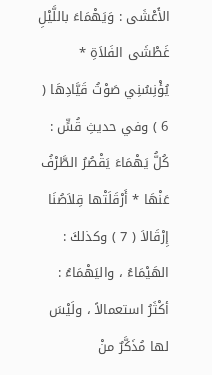الأَعْشَى : وَيَهْمَاءَ باللَّيْلِ غَطْشَى الفَلاَةِ * يُؤْنِسُنِي صَوْتُ قَيَّادِهَا ( 6 ) وفي حديثِ قُسٍّ : كُلُّ يَهْمَاءَ يَقْصُرُ الطَّرْفُ عَنْهَا * أَرْقَلَتْها قِلاَصُنَا إِرْقَالاَ ( 7 ) وكذلكَ : الهَيْمَاءُ ، واليَهْمَاءُ : أكْثَرُ استعمالاً ، ولَيْسَ لها مُذَكَّرٌ منْ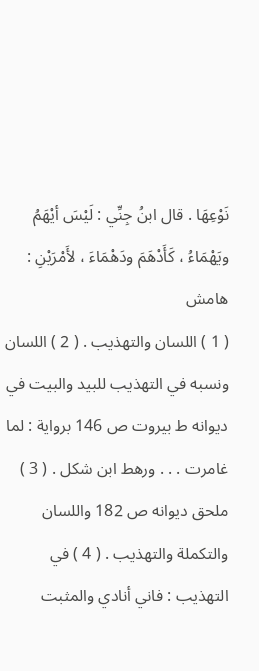نَوْعِهَا . قال ابنُ جِنِّي : لَيْسَ أيْهَمُ ويَهْمَاءُ ، كَأَدْهَمَ ودَهْمَاءَ ، لأَمْرَيْنِ :
هامش
( 1 ) اللسان والتهذيب . ( 2 ) اللسان ونسبه في التهذيب للبيد والبيت في ديوانه ط بيروت ص 146 برواية : لما غامرت . . . ورهط ابن شكل . ( 3 ) ملحق ديوانه ص 182 واللسان والتكملة والتهذيب . ( 4 ) في التهذيب : فاني أنادي والمثبت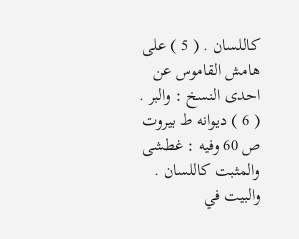كاللسان . ( 5 ) على هامش القاموس عن احدى النسخ : والبر . ( 6 ) ديوانه ط بيروت ص 60 وفيه : غطشى والمثبت كاللسان . والبيت في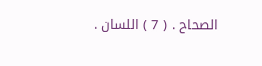الصحاح . ( 7 ) اللسان .